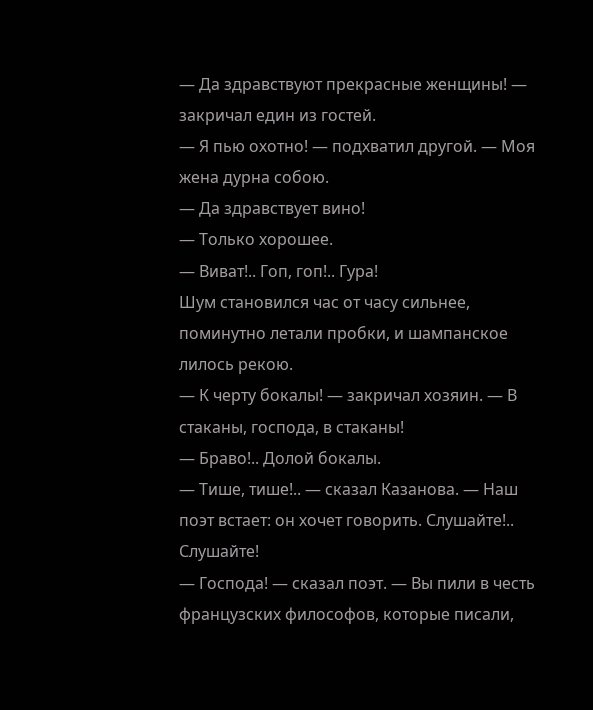— Да здравствуют прекрасные женщины! — закричал един из гостей.
— Я пью охотно! — подхватил другой. — Моя жена дурна собою.
— Да здравствует вино!
— Только хорошее.
— Виват!.. Гоп, гоп!.. Гура!
Шум становился час от часу сильнее, поминутно летали пробки, и шампанское лилось рекою.
— К черту бокалы! — закричал хозяин. — В стаканы, господа, в стаканы!
— Браво!.. Долой бокалы.
— Тише, тише!.. — сказал Казанова. — Наш поэт встает: он хочет говорить. Слушайте!.. Слушайте!
— Господа! — сказал поэт. — Вы пили в честь французских философов, которые писали,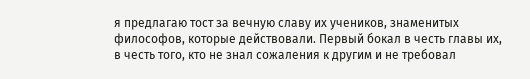я предлагаю тост за вечную славу их учеников, знаменитых философов, которые действовали. Первый бокал в честь главы их, в честь того, кто не знал сожаления к другим и не требовал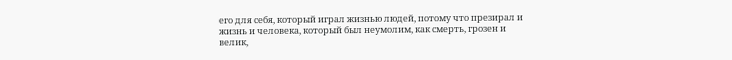его для себя, который играл жизнью людей, потому что презирал и жизнь и человека, который был неумолим, как смерть, грозен и велик,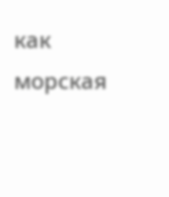как морская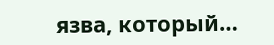язва, который…